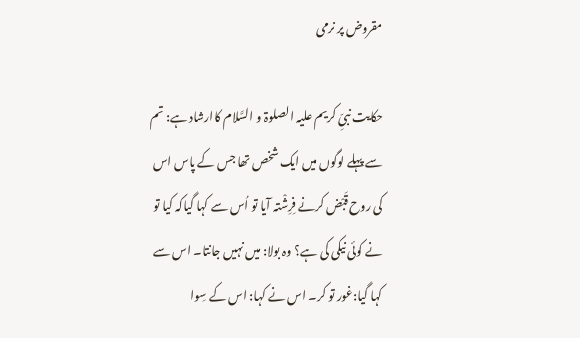مقروض پر نرمی

حکایت نبیِّ کریم علیہ الصلوۃ و السَّلام کاارشاد ہے: تم سے پہلے لوگوں میں ایک شخص تھا جس کے پاس اس کی روح قَبْض کرنے فِرِشْتہ آیا تو اُس سے کہا گیاکہ کیا تو نے کوئی نیکی کی ہے؟ وہ بولا: میں نہیں جانتا۔ اس سے کہا گیا:غور تو کر۔ اس نے کہا: اس کے سِوا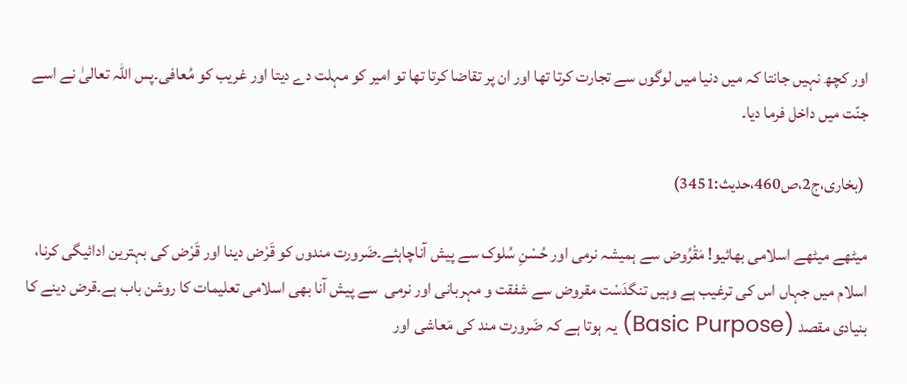اور کچھ نہیں جانتا کہ میں دنیا میں لوگوں سے تجارت کرتا تھا اور ان پر تقاضا کرتا تھا تو امیر کو مہلت دے دیتا اور غریب کو مُعافی۔پس اللہ تعالیٰ نے اسے جنّت میں داخل فرما دیا۔

 (بخاری،ج2،ص460،حدیث:3451)

میٹھے میٹھے اسلامی بھائیو! مَقْرُوض سے ہمیشہ نرمی اور حُسْنِ سُلوک سے پیش آناچاہئے۔ضَرورت مندوں کو قَرْض دینا اور قَرْض کی بہترین ادائیگی کرنا، اسلام میں جہاں اس کی ترغیب ہے وہیں تنگدَسْت مقروض سے شفقت و مہربانی اور نرمی  سے پیش آنا بھی اسلامی تعلیمات کا روشن باب ہے۔قرض دینے کا بنیادی مقصد (Basic Purpose) یہ ہوتا ہے کہ ضَرورت مند کی مَعاشی اور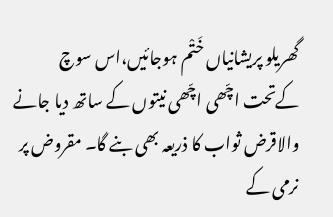گھریلو پریشانیاں خَتْم ہوجائیں،اس سوچ کےتحت اچّھی اچّھی نیتوں کے ساتھ دیا جانے والاقرض ثواب کا ذریعہ بھی بنے گا۔ مقروض پر نرمی کے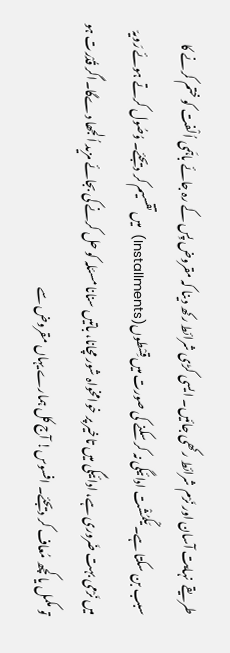طریقے  نہایت آسان اور نَرْم شرائط رکھی جائیں۔ ایسی کڑی شرائط رکھ دینا کہ مقروض پِس کے رہ جائے باہَمی اُلْفت کو ختم کرنے کا سبب بن سکتا ہے۔ یَکْمُشْت ادائیگی نہ کر سکنے کی صورت میں قِسْطوں(Installments)  میں تقسیم کر دیجئے۔ وُصُول کرتے ہوئے رَویہّ میں نَرْمی بہت ضَروری ہے، ادائیگی میں تاخیر پر خوامخواہ شور مچانا، باتیں سنانا مسئلہ کو حل کرنے کی بجائے مزید اُلجھا دےگا۔اگر قُدْرت ہو تو مکمل یا کچھ مُعاف کر دیجئے۔ افسوس! آج کل ہمارے یہاں مقروض سے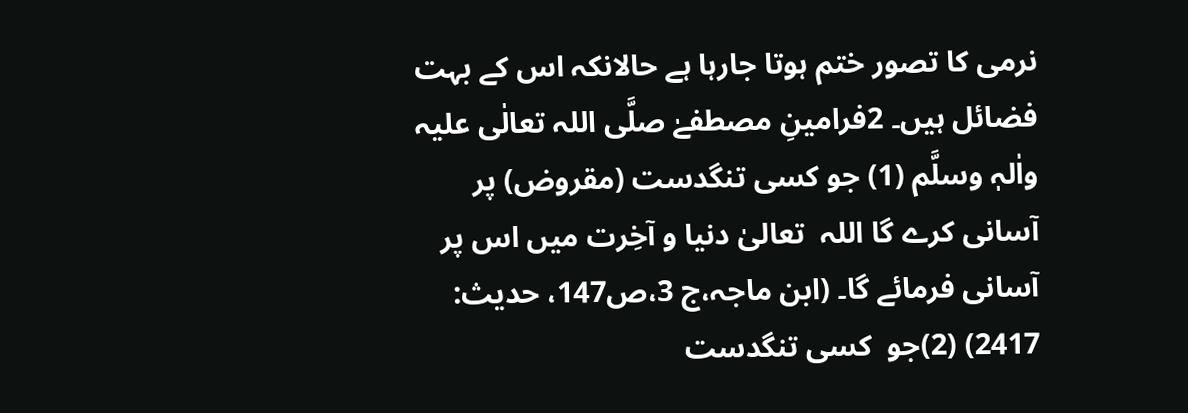نرمی کا تصور ختم ہوتا جارہا ہے حالانکہ اس کے بہت فضائل ہیں۔ 2فرامینِ مصطفےٰ صلَّی اللہ تعالٰی علیہ واٰلہٖ وسلَّم (1) جو کسی تنگدست (مقروض) پر آسانی کرے گا اللہ  تعالیٰ دنیا و آخِرت میں اس پر آسانی فرمائے گا۔ (ابن ماجہ،ج 3،ص147، حديث: 2417) (2)جو  کسی تنگدست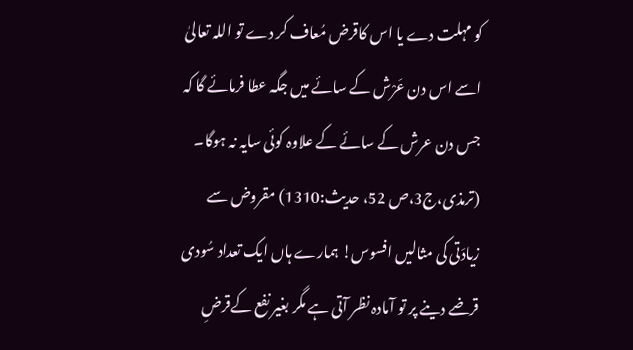کو مہلت دے یا اس کاقرض مُعاف کر دے تو اللہ تعالیٰ اسے اس دن عَرْش کے سائے میں جگہ عطا فرمائے گا کہ جس دن عرش کے سائے کے علاوہ کوئی سایہ نہ ہوگا۔ (ترمذی،ج3،ص 52، حديث:1310) مقروض سے زیادَتی کی مثالیں افسوس! ہمارے ہاں ایک تعداد سُودی قرضے دینے پر تو آمادہ نظر آتی ہے مگر بغیر نفع کےقرضِ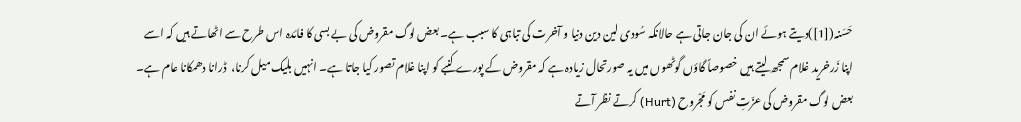حَسَنہ([1])دیتے ہوئے ان کی جان جاتی ہے حالانکہ سُودی لین دین دنیا و آخرت کی تباہی کا سبب ہے۔ بعض لوگ مقروض کی بے بسی کا فائدہ اس طرح سے اٹھاتے ہیں کہ اسے اپنا زَرخرید غلام سمجھ لیتے ہیں خصوصاً گاؤں گوٹھوں میں یہ صورتحال زیادہ ہے کہ مقروض کے پورے کنبے کو اپنا غلام تصور کیا جاتا ہے۔ انہیں بلیک میل کرنا،  ڈرانا دھمکانا عام ہے۔ بعض لوگ مقروض کی عزّتِ نفس کو مَجْروح (Hurt) کرتے نظر آتے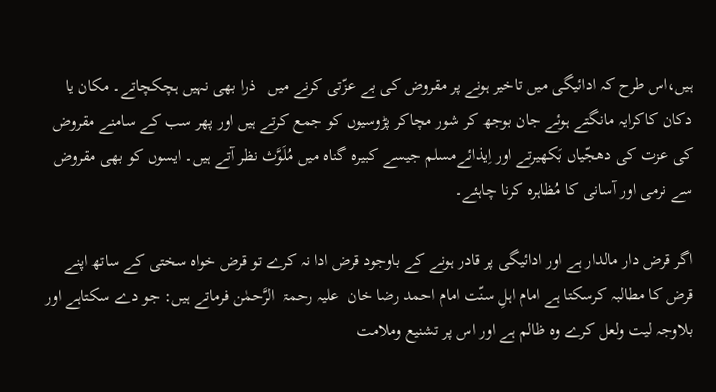ہیں،اس طرح کہ ادائیگی میں تاخیر ہونے پر مقروض کی بے عزّتی کرنے میں   ذرا بھی نہیں ہچکچاتے۔ مکان یا دکان کاکرایہ مانگتے ہوئے جان بوجھ کر شور مچاکر پڑوسیوں کو جمع کرتے ہیں اور پھر سب کے سامنے مقروض کی عزت کی دھجّیاں بَکھیرتے اور اِیذائےمسلم جیسے کبیرہ گناہ میں مُلَوَّث نظر آتے ہیں۔ ایسوں کو بھی مقروض سے نرمی اور آسانی کا مُظاہرہ کرنا چاہئے۔

اگر قرض دار مالدار ہے اور ادائیگی پر قادر ہونے کے باوجود قرض ادا نہ کرے تو قرض خواہ سختی کے ساتھ اپنے قرض کا مطالبہ کرسکتا ہے امام اہلِ سنّت امام احمد رضا خان  علیہ رحمۃ  الرَّحمٰن فرماتے ہیں: جو دے سکتاہے اور بلاوجہ لیت ولعل کرے وہ ظالم ہے اور اس پر تشنیع وملامت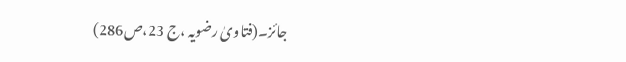جائز۔(فتاویٰ رضویہ ،ج 23،ص286)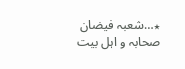٭…شعبہ فیضان صحابہ و اہل بیت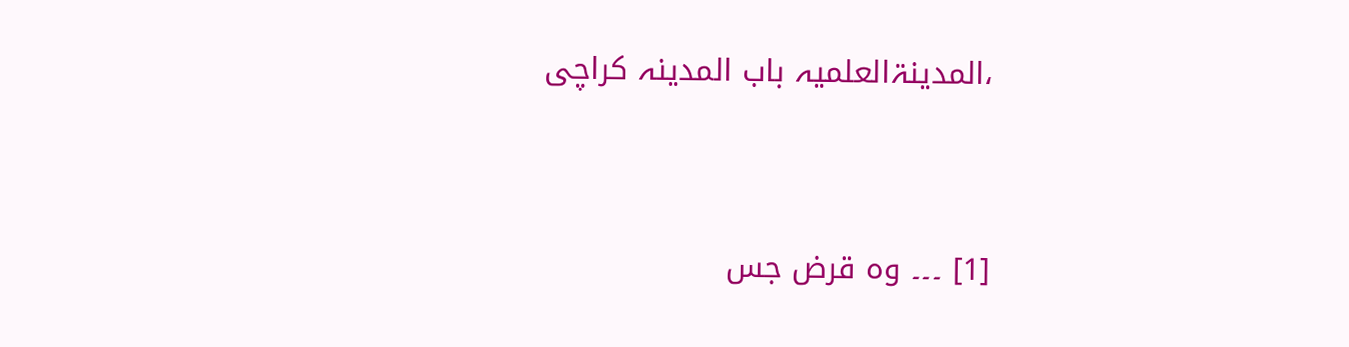،المدینۃالعلمیہ باب المدینہ کراچی



[1] ۔۔۔ وہ قرض جس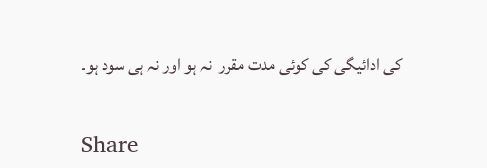کی ادائیگی کی کوئی مدت مقرر  نہ ہو اور نہ ہی سود ہو۔


Share